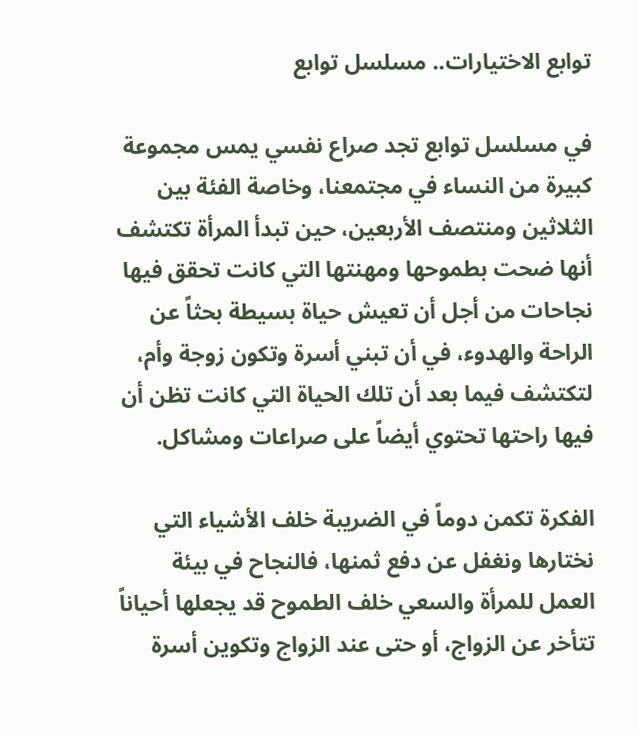توابع الاختيارات.. مسلسل توابع

في مسلسل توابع تجد صراع نفسي يمس مجموعة كبيرة من النساء في مجتمعنا، وخاصة الفئة بين الثلاثين ومنتصف الأربعين، حين تبدأ المرأة تكتشف أنها ضحت بطموحها ومهنتها التي كانت تحقق فيها نجاحات من أجل أن تعيش حياة بسيطة بحثاً عن الراحة والهدوء، في أن تبني أسرة وتكون زوجة وأم، لتكتشف فيما بعد أن تلك الحياة التي كانت تظن أن فيها راحتها تحتوي أيضاً على صراعات ومشاكل.

الفكرة تكمن دوماً في الضريبة خلف الأشياء التي نختارها ونغفل عن دفع ثمنها، فالنجاح في بيئة العمل للمرأة والسعي خلف الطموح قد يجعلها أحياناً تتأخر عن الزواج، أو حتى عند الزواج وتكوين أسرة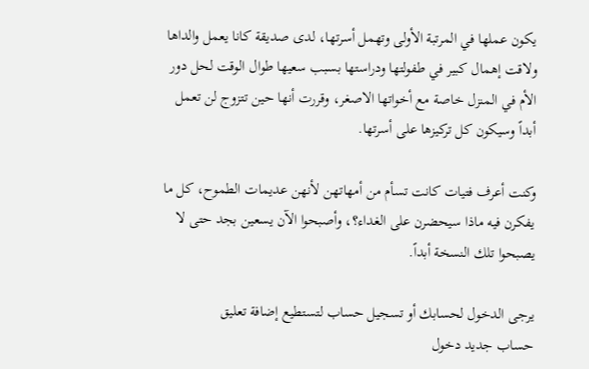يكون عملها في المرتبة الأولى وتهمل أسرتها، لدى صديقة كانا يعمل والداها ولاقت إهمال كبير في طفولتها ودراستها بسبب سعيها طوال الوقت لحل دور الأم في المنزل خاصة مع أخواتها الاصغر، وقررت أنها حين تتزوج لن تعمل أبداً وسيكون كل تركيزها على أسرتها.

وكنت أعرف فتيات كانت تسأم من أمهاتهن لأنهن عديمات الطموح، كل ما يفكرن فيه ماذا سيحضرن على الغداء؟، وأصبحوا الآن يسعين بجد حتى لا يصبحوا تلك النسخة أبداً.

يرجى الدخول لحسابك أو تسجيل حساب لتستطيع إضافة تعليق
حساب جديد دخول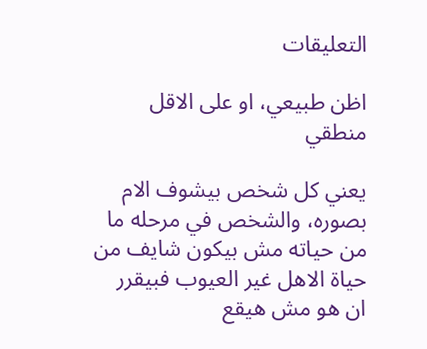التعليقات

اظن طبيعي، او على الاقل منطقي

يعني كل شخص بيشوف الام بصوره، والشخص في مرحله ما من حياته مش بيكون شايف من حياة الاهل غير العيوب فبيقرر ان هو مش هيقع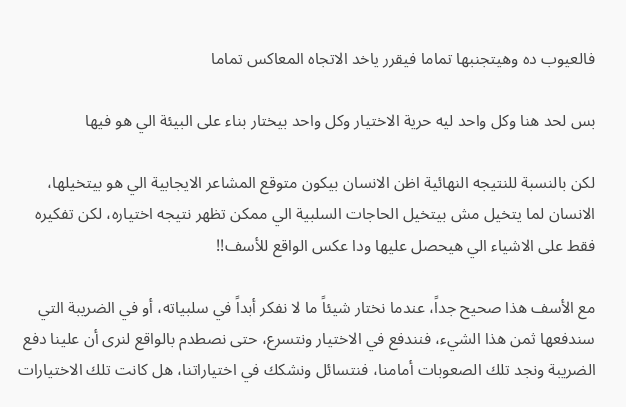فالعيوب ده وهيتجنبها تماما فيقرر ياخد الاتجاه المعاكس تماما

بس لحد هنا وكل واحد ليه حرية الاختيار وكل واحد بيختار بناء على البيئة الي هو فيها

لكن بالنسبة للنتيجه النهائية اظن الانسان بيكون متوقع المشاعر الايجابية الي هو بيتخيلها، الانسان لما يتخيل مش بيتخيل الحاجات السلبية الي ممكن تظهر نتيجه اختياره، لكن تفكيره فقط على الاشياء الي هيحصل عليها ودا عكس الواقع للأسف!!

مع الأسف هذا صحيح جداً، عندما نختار شيئاً ما لا نفكر أبداً في سلبياته، أو في الضريبة التي سندفعها ثمن هذا الشيء، فنندفع في الاختيار ونتسرع، حتى نصطدم بالواقع لنرى أن علينا دفع الضريبة ونجد تلك الصعوبات أمامنا، فنتسائل ونشكك في اختياراتنا، هل كانت تلك الاختيارات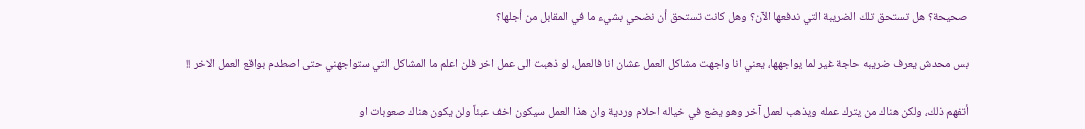صحيحة؟ هل تستحق تلك الضريبة التي ندفعها الآن؟ وهل كانت تستحق أن نضحي بشيء ما في المقابل من أجلها؟

بس محدش يعرف ضريبه حاجة غير لما يواجهها، يعني انا واجهت مشاكل العمل عشان انا فالعمل، لو ذهبت الى عمل اخر فلن اعلم ما المشاكل التي ستواجهني حتى اصطدم بواقع العمل الاخر !!

أتفهم ذلك، ولكن هناك من يترك عمله ويذهب لعمل آخر وهو يضع في خياله احلام وردية وان هذا العمل سيكون اخف عبئاً ولن يكون هناك صعوبات او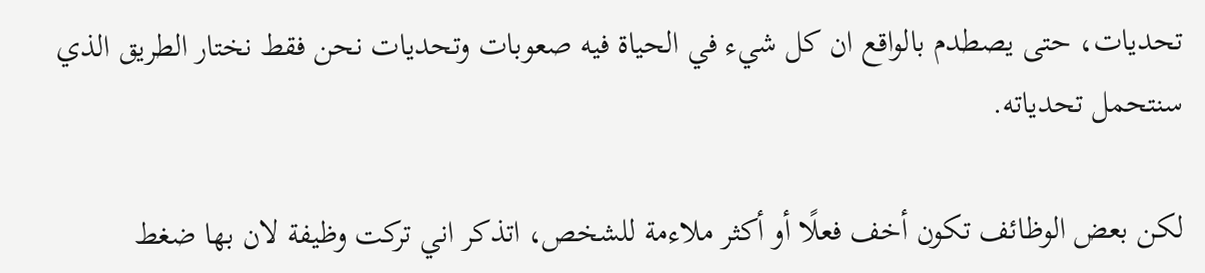تحديات، حتى يصطدم بالواقع ان كل شيء في الحياة فيه صعوبات وتحديات نحن فقط نختار الطريق الذي سنتحمل تحدياته.

لكن بعض الوظائف تكون أخف فعلًا أو أكثر ملاءمة للشخص، اتذكر اني تركت وظيفة لان بها ضغط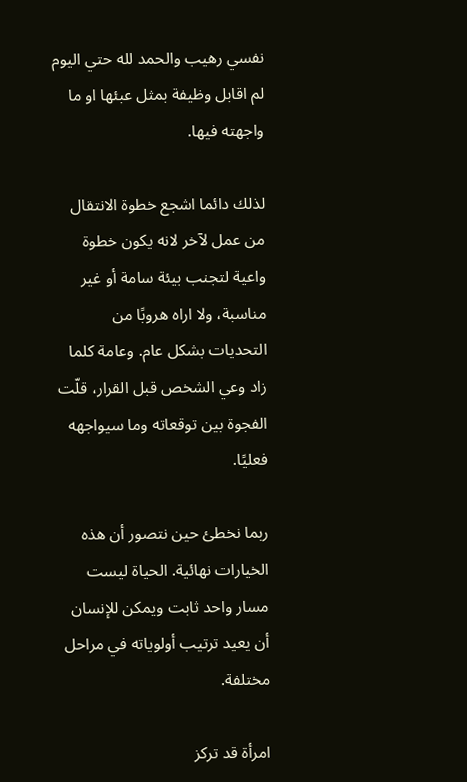نفسي رهيب والحمد لله حتي اليوم لم اقابل وظيفة بمثل عبئها او ما واجهته فيها.

لذلك دائما اشجع خطوة الانتقال من عمل لآخر لانه يكون خطوة واعية لتجنب بيئة سامة أو غير مناسبة، ولا اراه هروبًا من التحديات بشكل عام. وعامة كلما زاد وعي الشخص قبل القرار، قلّت الفجوة بين توقعاته وما سيواجهه فعليًا.

ربما نخطئ حين نتصور أن هذه الخيارات نهائية. الحياة ليست مسار واحد ثابت ويمكن للإنسان أن يعيد ترتيب أولوياته في مراحل مختلفة.

امرأة قد تركز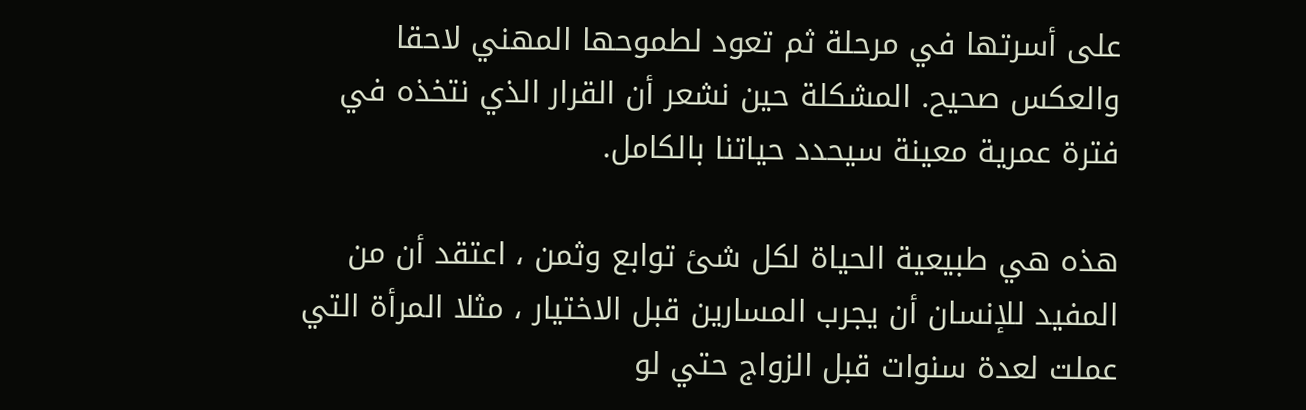على أسرتها في مرحلة ثم تعود لطموحها المهني لاحقا والعكس صحيح. المشكلة حين نشعر أن القرار الذي نتخذه في فترة عمرية معينة سيحدد حياتنا بالكامل.

هذه هي طبيعية الحياة لكل شئ توابع وثمن ، اعتقد أن من المفيد للإنسان أن يجرب المسارين قبل الاختيار ، مثلا المرأة التي عملت لعدة سنوات قبل الزواج حتي لو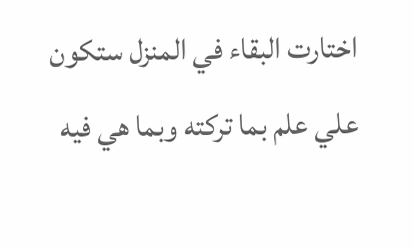اختارت البقاء في المنزل ستكون علي علم بما تركته وبما هي فيه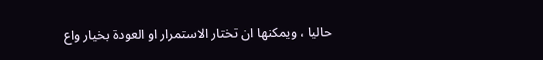حاليا ، ويمكنها ان تختار الاستمرار او العودة بخيار واع